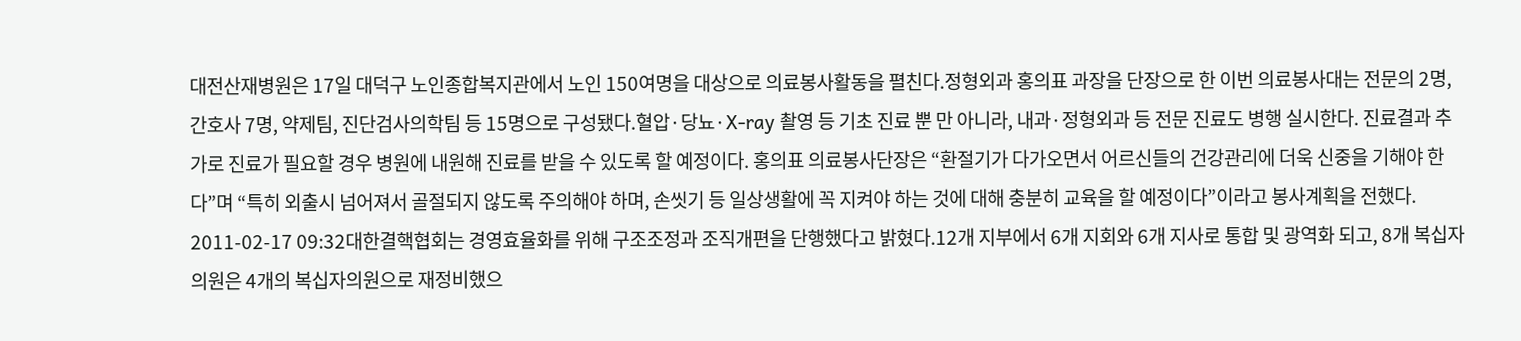대전산재병원은 17일 대덕구 노인종합복지관에서 노인 150여명을 대상으로 의료봉사활동을 펼친다.정형외과 홍의표 과장을 단장으로 한 이번 의료봉사대는 전문의 2명, 간호사 7명, 약제팀, 진단검사의학팀 등 15명으로 구성됐다.혈압·당뇨·X-ray 촬영 등 기초 진료 뿐 만 아니라, 내과·정형외과 등 전문 진료도 병행 실시한다. 진료결과 추가로 진료가 필요할 경우 병원에 내원해 진료를 받을 수 있도록 할 예정이다. 홍의표 의료봉사단장은 “환절기가 다가오면서 어르신들의 건강관리에 더욱 신중을 기해야 한다”며 “특히 외출시 넘어져서 골절되지 않도록 주의해야 하며, 손씻기 등 일상생활에 꼭 지켜야 하는 것에 대해 충분히 교육을 할 예정이다”이라고 봉사계획을 전했다.
2011-02-17 09:32대한결핵협회는 경영효율화를 위해 구조조정과 조직개편을 단행했다고 밝혔다.12개 지부에서 6개 지회와 6개 지사로 통합 및 광역화 되고, 8개 복십자의원은 4개의 복십자의원으로 재정비했으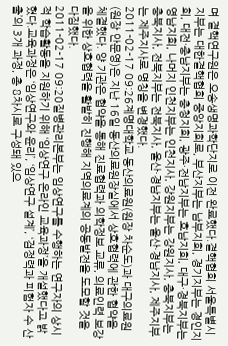며 결핵연구원은 오송생명과학단지로 이전 완료했다.결핵협회 서울특별시지부는 대한결핵협회 중앙지회로, 부산지부는 남부지회, 경기지부는 경인지회, 대전·충남지부는 충청지회, 광주·전남지부는 호남지회, 대구·경북지부는 영남지회, 나머지 인천지부는 인천지사, 강원지부는 강원지사, 충북지부는 충북지사, 전북지부는 전북지사, 울산·경남지부는 울산·경남지사, 제주지부는 제주지사로 명칭을 변경했다.
2011-02-17 09:26계명대학교 동산의료원(원장 차순도)과 대구의료원(원장 안문영)은 지난 16일 동산의료원장실에서 상호협력에 관한 협약을 체결했다. 양 기관은 협약을 통해 진료협력과 의학정보 교류, 의료인력 보강을 위한 상호협력을 활발히 진행해 지역의료계의 공동발전을 도모할 것을 다짐했다.
2011-02-17 09:20질병관리본부는 임상연구를 수행하는 연구자의 상시적 학습활동을 지원하기 위해 ‘임상연구 온라인 교육과정’을 개설했다고 밝혔다.교육과정은 ‘임상연구와 윤리’, ‘임상연구 설계’, ‘검정력과 피험자 수 산출’의 3개 과정, 총 8차시로 구성돼 있으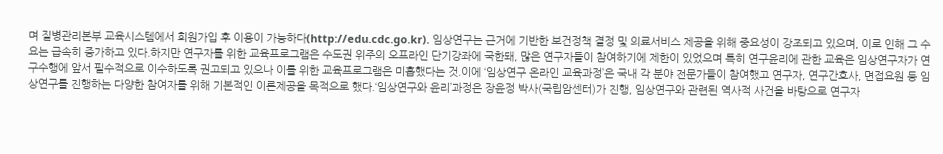며 질병관리본부 교육시스템에서 회원가입 후 이용이 가능하다(http://edu.cdc.go.kr). 임상연구는 근거에 기반한 보건정책 결정 및 의료서비스 제공을 위해 중요성이 강조되고 있으며, 이로 인해 그 수요는 급속히 증가하고 있다.하지만 연구자를 위한 교육프로그램은 수도권 위주의 오프라인 단기강좌에 국한돼, 많은 연구자들이 참여하기에 제한이 있었으며 특히 연구윤리에 관한 교육은 임상연구자가 연구수행에 앞서 필수적으로 이수하도록 권고되고 있으나 이를 위한 교육프로그램은 미흡했다는 것.이에 ‘임상연구 온라인 교육과정’은 국내 각 분야 전문가들이 참여했고 연구자, 연구간호사, 면접요원 등 임상연구를 진행하는 다양한 참여자를 위해 기본적인 이론제공을 목적으로 했다.‘임상연구와 윤리’과정은 장윤정 박사(국립암센터)가 진행, 임상연구와 관련된 역사적 사건을 바탕으로 연구자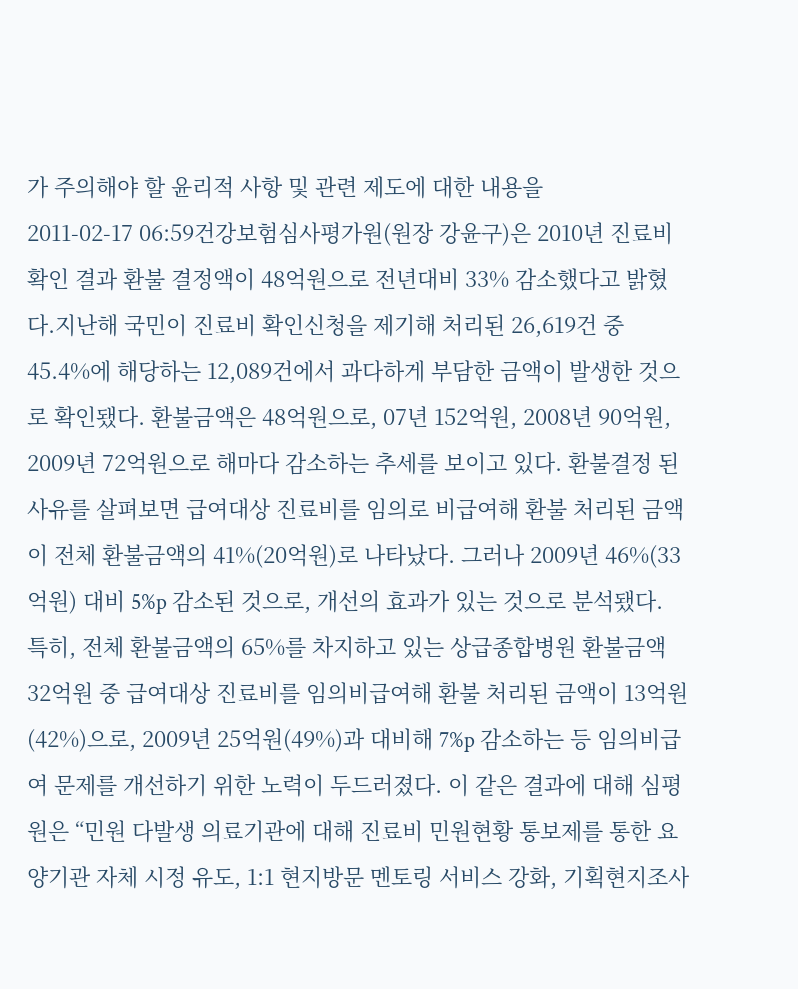가 주의해야 할 윤리적 사항 및 관련 제도에 대한 내용을
2011-02-17 06:59건강보험심사평가원(원장 강윤구)은 2010년 진료비 확인 결과 환불 결정액이 48억원으로 전년대비 33% 감소했다고 밝혔다.지난해 국민이 진료비 확인신청을 제기해 처리된 26,619건 중 45.4%에 해당하는 12,089건에서 과다하게 부담한 금액이 발생한 것으로 확인됐다. 환불금액은 48억원으로, 07년 152억원, 2008년 90억원, 2009년 72억원으로 해마다 감소하는 추세를 보이고 있다. 환불결정 된 사유를 살펴보면 급여대상 진료비를 임의로 비급여해 환불 처리된 금액이 전체 환불금액의 41%(20억원)로 나타났다. 그러나 2009년 46%(33억원) 대비 5%p 감소된 것으로, 개선의 효과가 있는 것으로 분석됐다. 특히, 전체 환불금액의 65%를 차지하고 있는 상급종합병원 환불금액 32억원 중 급여대상 진료비를 임의비급여해 환불 처리된 금액이 13억원(42%)으로, 2009년 25억원(49%)과 대비해 7%p 감소하는 등 임의비급여 문제를 개선하기 위한 노력이 두드러졌다. 이 같은 결과에 대해 심평원은 “민원 다발생 의료기관에 대해 진료비 민원현황 통보제를 통한 요양기관 자체 시정 유도, 1:1 현지방문 멘토링 서비스 강화, 기획현지조사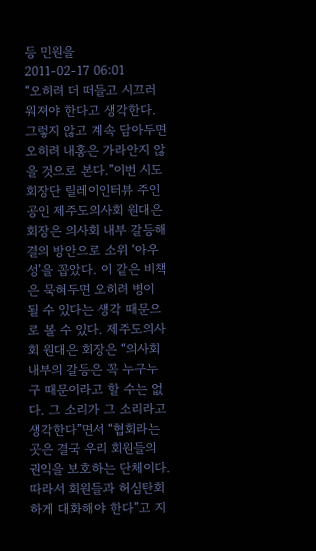등 민원을
2011-02-17 06:01
“오히려 더 떠들고 시끄러워져야 한다고 생각한다. 그렇지 않고 계속 담아두면 오히려 내홍은 가라안지 않을 것으로 본다.”이번 시도회장단 릴레이인터뷰 주인공인 제주도의사회 원대은 회장은 의사회 내부 갈등해결의 방안으로 소위 ‘아우성’을 꼽았다. 이 같은 비책은 묵혀두면 오히려 병이 될 수 있다는 생각 때문으로 볼 수 있다. 제주도의사회 원대은 회장은 “의사회 내부의 갈등은 꼭 누구누구 때문이라고 할 수는 없다. 그 소리가 그 소리라고 생각한다”면서 “협회라는 곳은 결국 우리 회원들의 권익을 보호하는 단체이다. 따라서 회원들과 허심탄회하게 대화해야 한다”고 지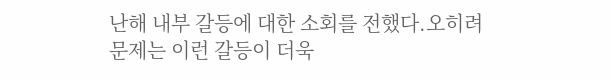난해 내부 갈등에 대한 소회를 전했다.오히려 문제는 이런 갈등이 더욱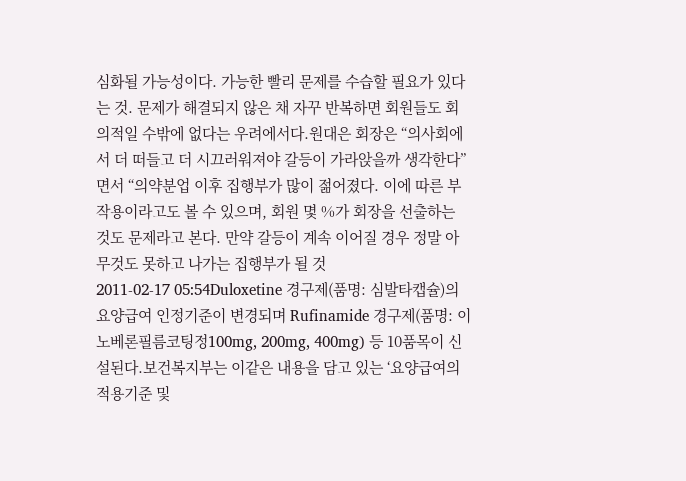심화될 가능성이다. 가능한 빨리 문제를 수습할 필요가 있다는 것. 문제가 해결되지 않은 채 자꾸 반복하면 회원들도 회의적일 수밖에 없다는 우려에서다.원대은 회장은 “의사회에서 더 떠들고 더 시끄러워져야 갈등이 가라앉을까 생각한다”면서 “의약분업 이후 집행부가 많이 젊어졌다. 이에 따른 부작용이라고도 볼 수 있으며, 회원 몇 %가 회장을 선출하는 것도 문제라고 본다. 만약 갈등이 계속 이어질 경우 정말 아무것도 못하고 나가는 집행부가 될 것
2011-02-17 05:54Duloxetine 경구제(품명: 심발타캡슐)의 요양급여 인정기준이 변경되며 Rufinamide 경구제(품명: 이노베론필름코팅정100mg, 200mg, 400mg) 등 10품목이 신설된다.보건복지부는 이같은 내용을 담고 있는 ‘요양급여의 적용기준 및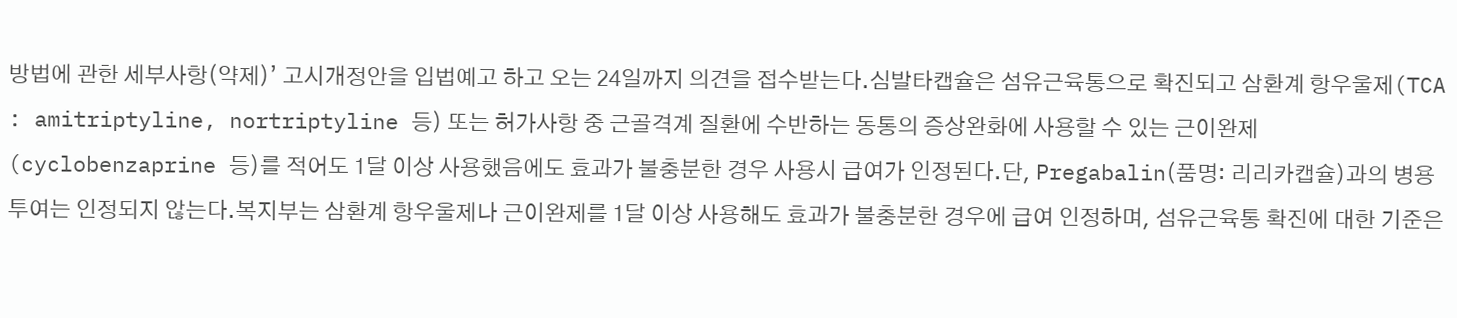방법에 관한 세부사항(약제)’ 고시개정안을 입법예고 하고 오는 24일까지 의견을 접수받는다.심발타캡슐은 섬유근육통으로 확진되고 삼환계 항우울제(TCA : amitriptyline, nortriptyline 등) 또는 허가사항 중 근골격계 질환에 수반하는 동통의 증상완화에 사용할 수 있는 근이완제(cyclobenzaprine 등)를 적어도 1달 이상 사용했음에도 효과가 불충분한 경우 사용시 급여가 인정된다.단, Pregabalin(품명: 리리카캡슐)과의 병용투여는 인정되지 않는다.복지부는 삼환계 항우울제나 근이완제를 1달 이상 사용해도 효과가 불충분한 경우에 급여 인정하며, 섬유근육통 확진에 대한 기준은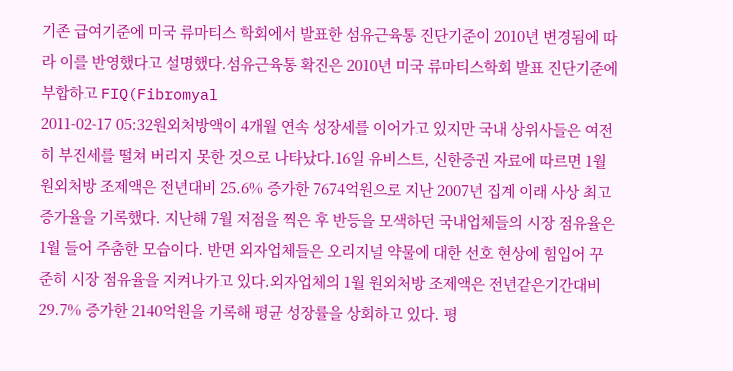기존 급여기준에 미국 류마티스 학회에서 발표한 섬유근육통 진단기준이 2010년 변경됨에 따라 이를 반영했다고 설명했다.섬유근육통 확진은 2010년 미국 류마티스학회 발표 진단기준에 부합하고 FIQ(Fibromyal
2011-02-17 05:32원외처방액이 4개월 연속 성장세를 이어가고 있지만 국내 상위사들은 여전히 부진세를 떨쳐 버리지 못한 것으로 나타났다.16일 유비스트, 신한증권 자료에 따르면 1월 원외처방 조제액은 전년대비 25.6% 증가한 7674억원으로 지난 2007년 집계 이래 사상 최고 증가율을 기록했다. 지난해 7월 저점을 찍은 후 반등을 모색하던 국내업체들의 시장 점유율은 1월 들어 주춤한 모습이다. 반면 외자업체들은 오리지널 약물에 대한 선호 현상에 힘입어 꾸준히 시장 점유율을 지켜나가고 있다.외자업체의 1월 원외처방 조제액은 전년같은기간대비 29.7% 증가한 2140억원을 기록해 평균 성장률을 상회하고 있다. 평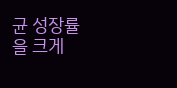균 성장률을 크게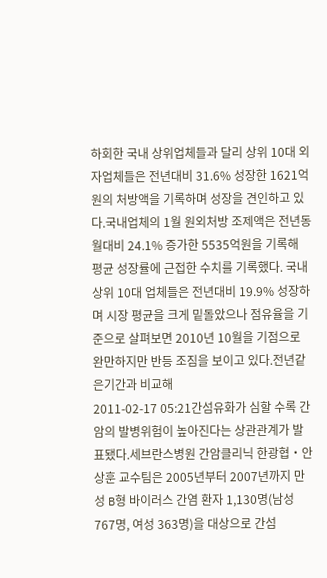하회한 국내 상위업체들과 달리 상위 10대 외자업체들은 전년대비 31.6% 성장한 1621억원의 처방액을 기록하며 성장을 견인하고 있다.국내업체의 1월 원외처방 조제액은 전년동월대비 24.1% 증가한 5535억원을 기록해 평균 성장률에 근접한 수치를 기록했다. 국내 상위 10대 업체들은 전년대비 19.9% 성장하며 시장 평균을 크게 밑돌았으나 점유율을 기준으로 살펴보면 2010년 10월을 기점으로 완만하지만 반등 조짐을 보이고 있다.전년같은기간과 비교해
2011-02-17 05:21간섬유화가 심할 수록 간암의 발병위험이 높아진다는 상관관계가 발표됐다.세브란스병원 간암클리닉 한광협‧안상훈 교수팀은 2005년부터 2007년까지 만성 B형 바이러스 간염 환자 1,130명(남성 767명, 여성 363명)을 대상으로 간섬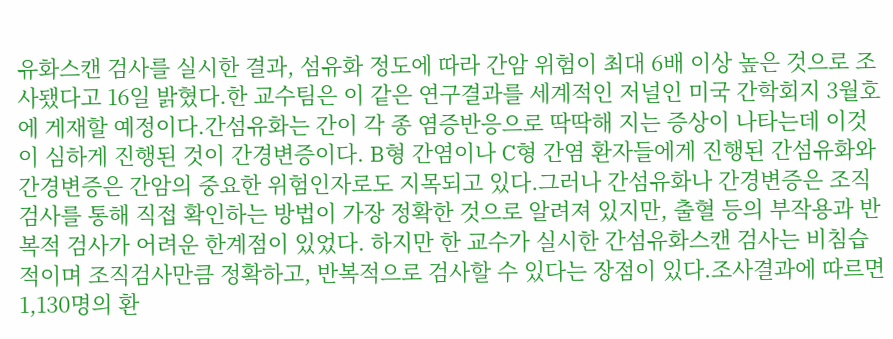유화스캔 검사를 실시한 결과, 섬유화 정도에 따라 간암 위험이 최대 6배 이상 높은 것으로 조사됐다고 16일 밝혔다.한 교수팀은 이 같은 연구결과를 세계적인 저널인 미국 간학회지 3월호에 게재할 예정이다.간섬유화는 간이 각 종 염증반응으로 딱딱해 지는 증상이 나타는데 이것이 심하게 진행된 것이 간경변증이다. B형 간염이나 C형 간염 환자들에게 진행된 간섬유화와 간경변증은 간암의 중요한 위험인자로도 지목되고 있다.그러나 간섬유화나 간경변증은 조직검사를 통해 직접 확인하는 방법이 가장 정확한 것으로 알려져 있지만, 출혈 등의 부작용과 반복적 검사가 어려운 한계점이 있었다. 하지만 한 교수가 실시한 간섬유화스캔 검사는 비침습적이며 조직검사만큼 정확하고, 반복적으로 검사할 수 있다는 장점이 있다.조사결과에 따르면 1,130명의 환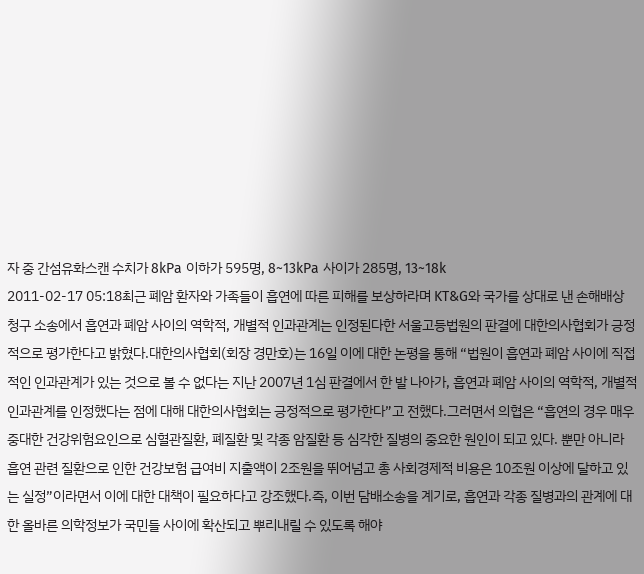자 중 간섬유화스캔 수치가 8kPa 이하가 595명, 8~13kPa 사이가 285명, 13~18k
2011-02-17 05:18최근 폐암 환자와 가족들이 흡연에 따른 피해를 보상하라며 KT&G와 국가를 상대로 낸 손해배상 청구 소송에서 흡연과 폐암 사이의 역학적, 개별적 인과관계는 인정된다한 서울고등법원의 판결에 대한의사협회가 긍정적으로 평가한다고 밝혔다.대한의사협회(회장 경만호)는 16일 이에 대한 논평을 통해 “법원이 흡연과 폐암 사이에 직접적인 인과관계가 있는 것으로 볼 수 없다는 지난 2007년 1심 판결에서 한 발 나아가, 흡연과 폐암 사이의 역학적, 개별적 인과관계를 인정했다는 점에 대해 대한의사협회는 긍정적으로 평가한다”고 전했다.그러면서 의협은 “흡연의 경우 매우 중대한 건강위험요인으로 심혈관질환, 폐질환 및 각종 암질환 등 심각한 질병의 중요한 원인이 되고 있다. 뿐만 아니라 흡연 관련 질환으로 인한 건강보험 급여비 지출액이 2조원을 뛰어넘고 총 사회경제적 비용은 10조원 이상에 달하고 있는 실정”이라면서 이에 대한 대책이 필요하다고 강조했다.즉, 이번 담배소송을 계기로, 흡연과 각종 질병과의 관계에 대한 올바른 의학정보가 국민들 사이에 확산되고 뿌리내릴 수 있도록 해야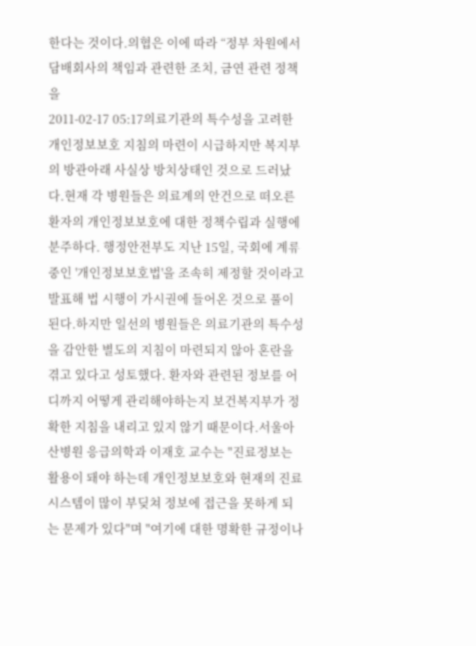한다는 것이다.의협은 이에 따라 “정부 차원에서 담배회사의 책임과 관련한 조치, 금연 관련 정책을
2011-02-17 05:17의료기관의 특수성을 고려한 개인정보보호 지침의 마련이 시급하지만 복지부의 방관아래 사실상 방치상태인 것으로 드러났다.현재 각 병원들은 의료계의 안건으로 떠오른 환자의 개인정보보호에 대한 정책수립과 실행에 분주하다. 행정안전부도 지난 15일, 국회에 계류 중인 '개인정보보호법'을 조속히 제정할 것이라고 발표해 법 시행이 가시권에 들어온 것으로 풀이된다.하지만 일선의 병원들은 의료기관의 특수성을 감안한 별도의 지침이 마련되지 않아 혼란을 겪고 있다고 성토했다. 환자와 관련된 정보를 어디까지 어떻게 관리해야하는지 보건복지부가 정확한 지침을 내리고 있지 않기 때문이다.서울아산병원 응급의학과 이재호 교수는 "진료정보는 활용이 돼야 하는데 개인정보보호와 현재의 진료시스템이 많이 부딪쳐 정보에 접근을 못하게 되는 문제가 있다"며 "여기에 대한 명확한 규정이나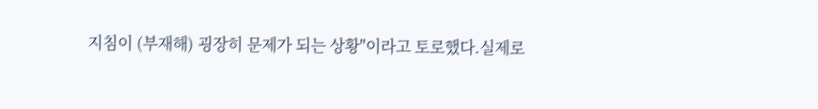지침이 (부재해) 굉장히 문제가 되는 상황"이라고 토로했다.실제로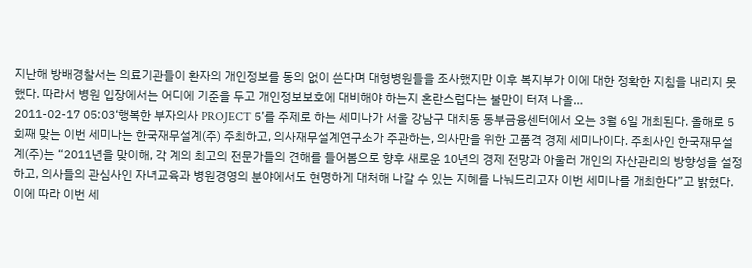지난해 방배경찰서는 의료기관들이 환자의 개인정보를 동의 없이 쓴다며 대형병원들을 조사했지만 이후 복지부가 이에 대한 정확한 지침을 내리지 못했다. 따라서 병원 입장에서는 어디에 기준을 두고 개인정보보호에 대비해야 하는지 혼란스럽다는 불만이 터져 나올…
2011-02-17 05:03‘행복한 부자의사 PROJECT 5’를 주제로 하는 세미나가 서울 강남구 대치동 동부금융센터에서 오는 3월 6일 개최된다. 올해로 5회째 맞는 이번 세미나는 한국재무설계(주) 주최하고, 의사재무설계연구소가 주관하는, 의사만을 위한 고품격 경제 세미나이다. 주최사인 한국재무설계(주)는 “2011년을 맞이해, 각 계의 최고의 전문가들의 견해를 들어봄으로 향후 새로운 10년의 경제 전망과 아울러 개인의 자산관리의 방향성을 설정하고, 의사들의 관심사인 자녀교육과 병원경영의 분야에서도 현명하게 대처해 나갈 수 있는 지혜를 나눠드리고자 이번 세미나를 개최한다”고 밝혔다. 이에 따라 이번 세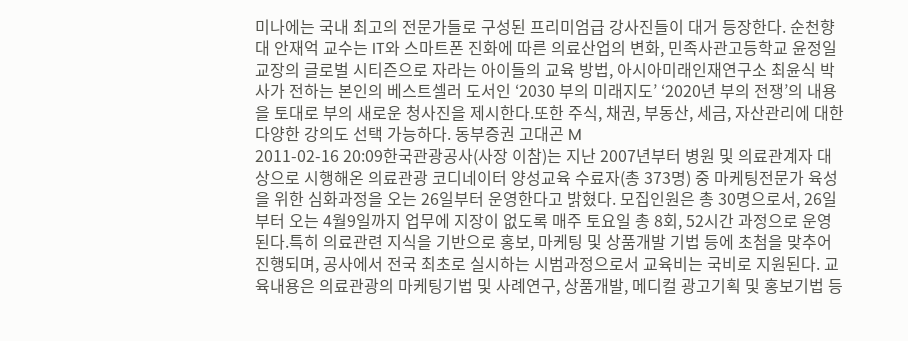미나에는 국내 최고의 전문가들로 구성된 프리미엄급 강사진들이 대거 등장한다. 순천향대 안재억 교수는 IT와 스마트폰 진화에 따른 의료산업의 변화, 민족사관고등학교 윤정일 교장의 글로벌 시티즌으로 자라는 아이들의 교육 방법, 아시아미래인재연구소 최윤식 박사가 전하는 본인의 베스트셀러 도서인 ‘2030 부의 미래지도’ ‘2020년 부의 전쟁’의 내용을 토대로 부의 새로운 청사진을 제시한다.또한 주식, 채권, 부동산, 세금, 자산관리에 대한 다양한 강의도 선택 가능하다. 동부증권 고대곤 M
2011-02-16 20:09한국관광공사(사장 이참)는 지난 2007년부터 병원 및 의료관계자 대상으로 시행해온 의료관광 코디네이터 양성교육 수료자(총 373명) 중 마케팅전문가 육성을 위한 심화과정을 오는 26일부터 운영한다고 밝혔다. 모집인원은 총 30명으로서, 26일부터 오는 4월9일까지 업무에 지장이 없도록 매주 토요일 총 8회, 52시간 과정으로 운영된다.특히 의료관련 지식을 기반으로 홍보, 마케팅 및 상품개발 기법 등에 초첨을 맞추어 진행되며, 공사에서 전국 최초로 실시하는 시범과정으로서 교육비는 국비로 지원된다. 교육내용은 의료관광의 마케팅기법 및 사례연구, 상품개발, 메디컬 광고기획 및 홍보기법 등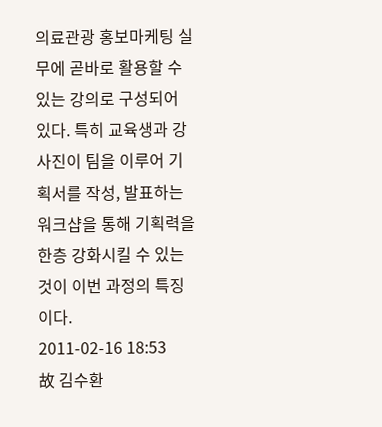의료관광 홍보마케팅 실무에 곧바로 활용할 수 있는 강의로 구성되어 있다. 특히 교육생과 강사진이 팀을 이루어 기획서를 작성, 발표하는 워크샵을 통해 기획력을 한층 강화시킬 수 있는 것이 이번 과정의 특징이다.
2011-02-16 18:53
故 김수환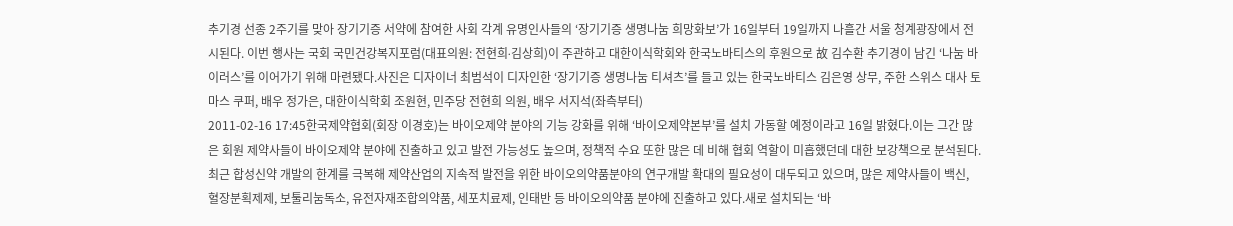추기경 선종 2주기를 맞아 장기기증 서약에 참여한 사회 각계 유명인사들의 ‘장기기증 생명나눔 희망화보’가 16일부터 19일까지 나흘간 서울 청계광장에서 전시된다. 이번 행사는 국회 국민건강복지포럼(대표의원: 전현희∙김상희)이 주관하고 대한이식학회와 한국노바티스의 후원으로 故 김수환 추기경이 남긴 ‘나눔 바이러스’를 이어가기 위해 마련됐다.사진은 디자이너 최범석이 디자인한 ‘장기기증 생명나눔 티셔츠’를 들고 있는 한국노바티스 김은영 상무, 주한 스위스 대사 토마스 쿠퍼, 배우 정가은, 대한이식학회 조원현, 민주당 전현희 의원, 배우 서지석(좌측부터)
2011-02-16 17:45한국제약협회(회장 이경호)는 바이오제약 분야의 기능 강화를 위해 ‘바이오제약본부’를 설치 가동할 예정이라고 16일 밝혔다.이는 그간 많은 회원 제약사들이 바이오제약 분야에 진출하고 있고 발전 가능성도 높으며, 정책적 수요 또한 많은 데 비해 협회 역할이 미흡했던데 대한 보강책으로 분석된다.최근 합성신약 개발의 한계를 극복해 제약산업의 지속적 발전을 위한 바이오의약품분야의 연구개발 확대의 필요성이 대두되고 있으며, 많은 제약사들이 백신, 혈장분획제제, 보툴리눔독소, 유전자재조합의약품, 세포치료제, 인태반 등 바이오의약품 분야에 진출하고 있다.새로 설치되는 ‘바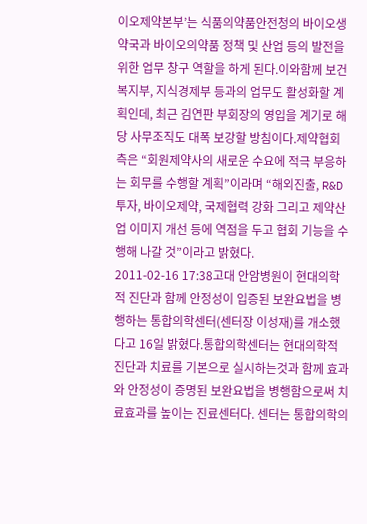이오제약본부’는 식품의약품안전청의 바이오생약국과 바이오의약품 정책 및 산업 등의 발전을 위한 업무 창구 역할을 하게 된다.이와함께 보건복지부, 지식경제부 등과의 업무도 활성화할 계획인데, 최근 김연판 부회장의 영입을 계기로 해당 사무조직도 대폭 보강할 방침이다.제약협회 측은 “회원제약사의 새로운 수요에 적극 부응하는 회무를 수행할 계획”이라며 “해외진출, R&D투자, 바이오제약, 국제협력 강화 그리고 제약산업 이미지 개선 등에 역점을 두고 협회 기능을 수행해 나갈 것”이라고 밝혔다.
2011-02-16 17:38고대 안암병원이 현대의학적 진단과 함께 안정성이 입증된 보완요법을 병행하는 통합의학센터(센터장 이성재)를 개소했다고 16일 밝혔다.통합의학센터는 현대의학적 진단과 치료를 기본으로 실시하는것과 함께 효과와 안정성이 증명된 보완요법을 병행함으로써 치료효과를 높이는 진료센터다. 센터는 통합의학의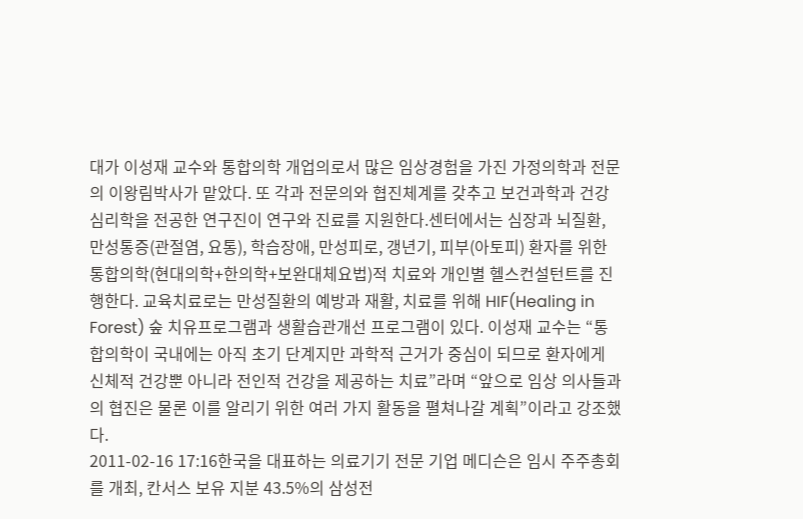대가 이성재 교수와 통합의학 개업의로서 많은 임상경험을 가진 가정의학과 전문의 이왕림박사가 맡았다. 또 각과 전문의와 협진체계를 갖추고 보건과학과 건강심리학을 전공한 연구진이 연구와 진료를 지원한다.센터에서는 심장과 뇌질환, 만성통증(관절염, 요통), 학습장애, 만성피로, 갱년기, 피부(아토피) 환자를 위한 통합의학(현대의학+한의학+보완대체요법)적 치료와 개인별 헬스컨설턴트를 진행한다. 교육치료로는 만성질환의 예방과 재활, 치료를 위해 HIF(Healing in Forest) 숲 치유프로그램과 생활습관개선 프로그램이 있다. 이성재 교수는 “통합의학이 국내에는 아직 초기 단계지만 과학적 근거가 중심이 되므로 환자에게 신체적 건강뿐 아니라 전인적 건강을 제공하는 치료”라며 “앞으로 임상 의사들과의 협진은 물론 이를 알리기 위한 여러 가지 활동을 펼쳐나갈 계획”이라고 강조했다.
2011-02-16 17:16한국을 대표하는 의료기기 전문 기업 메디슨은 임시 주주총회를 개최, 칸서스 보유 지분 43.5%의 삼성전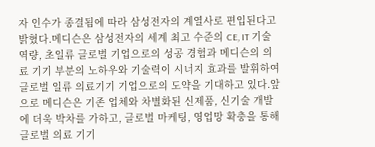자 인수가 종결됨에 따라 삼성전자의 계열사로 편입된다고 밝혔다.메디슨은 삼성전자의 세계 최고 수준의 CE, IT 기술 역량, 초일류 글로벌 기업으로의 성공 경험과 메디슨의 의료 기기 부분의 노하우와 기술력이 시너지 효과를 발휘하여 글로벌 일류 의료기기 기업으로의 도약을 기대하고 있다.앞으로 메디슨은 기존 업체와 차별화된 신제품, 신기술 개발에 더욱 박차를 가하고, 글로벌 마케팅, 영업망 확충을 통해 글로벌 의료 기기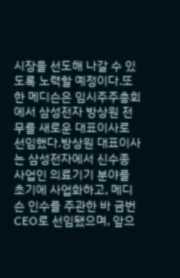시장을 선도해 나갈 수 있도록 노력할 예정이다.또한 메디슨은 임시주주총회에서 삼성전자 방상원 전무를 새로운 대표이사로 선임했다.방상원 대표이사는 삼성전자에서 신수종 사업인 의료기기 분야를 초기에 사업화하고, 메디슨 인수를 주관한 바 금번 CEO로 선임됐으며, 앞으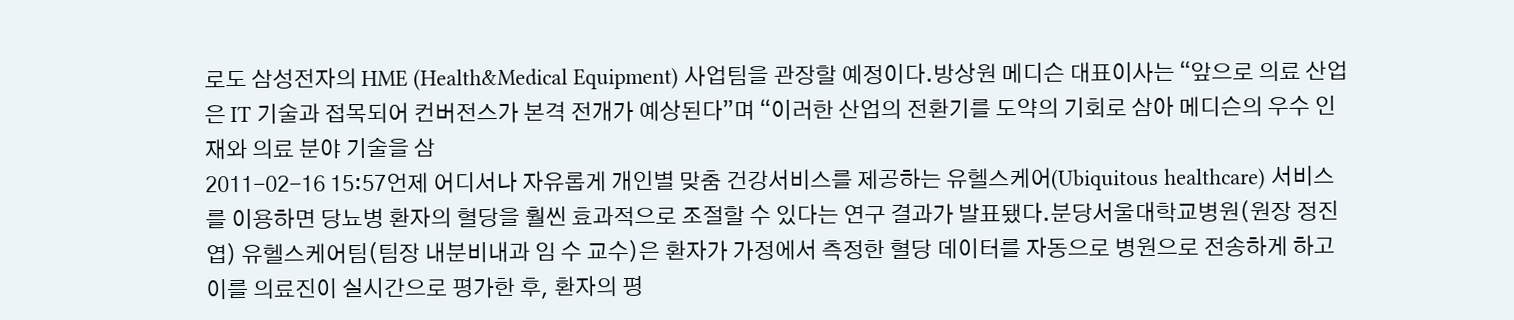로도 삼성전자의 HME (Health&Medical Equipment) 사업팀을 관장할 예정이다.방상원 메디슨 대표이사는 “앞으로 의료 산업은 IT 기술과 접목되어 컨버전스가 본격 전개가 예상된다”며 “이러한 산업의 전환기를 도약의 기회로 삼아 메디슨의 우수 인재와 의료 분야 기술을 삼
2011-02-16 15:57언제 어디서나 자유롭게 개인별 맞춤 건강서비스를 제공하는 유헬스케어(Ubiquitous healthcare) 서비스를 이용하면 당뇨병 환자의 혈당을 훨씬 효과적으로 조절할 수 있다는 연구 결과가 발표됐다.분당서울대학교병원(원장 정진엽) 유헬스케어팀(팀장 내분비내과 임 수 교수)은 환자가 가정에서 측정한 혈당 데이터를 자동으로 병원으로 전송하게 하고 이를 의료진이 실시간으로 평가한 후, 환자의 평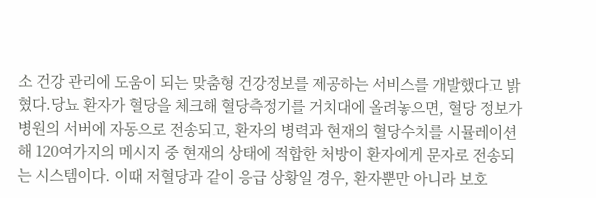소 건강 관리에 도움이 되는 맞춤형 건강정보를 제공하는 서비스를 개발했다고 밝혔다.당뇨 환자가 혈당을 체크해 혈당측정기를 거치대에 올려놓으면, 혈당 정보가 병원의 서버에 자동으로 전송되고, 환자의 병력과 현재의 혈당수치를 시뮬레이션해 120여가지의 메시지 중 현재의 상태에 적합한 처방이 환자에게 문자로 전송되는 시스템이다. 이때 저혈당과 같이 응급 상황일 경우, 환자뿐만 아니라 보호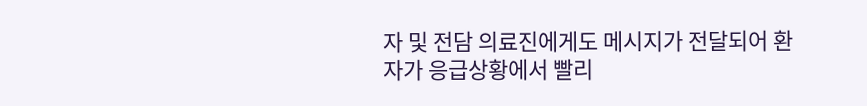자 및 전담 의료진에게도 메시지가 전달되어 환자가 응급상황에서 빨리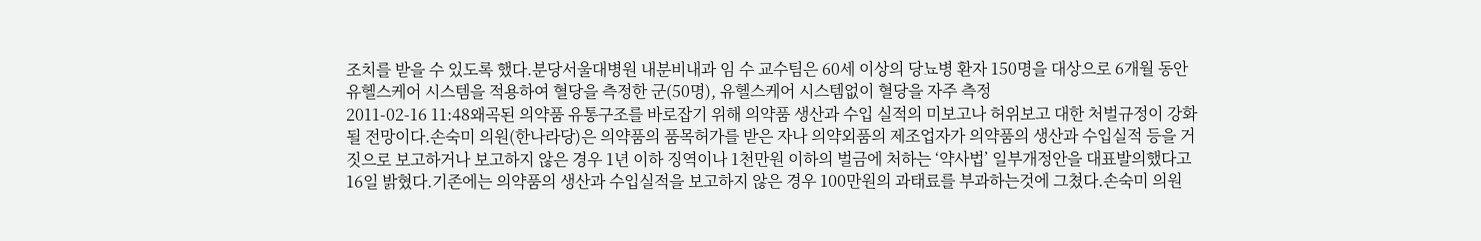조치를 받을 수 있도록 했다.분당서울대병원 내분비내과 임 수 교수팀은 60세 이상의 당뇨병 환자 150명을 대상으로 6개월 동안 유헬스케어 시스템을 적용하여 혈당을 측정한 군(50명), 유헬스케어 시스템없이 혈당을 자주 측정
2011-02-16 11:48왜곡된 의약품 유통구조를 바로잡기 위해 의약품 생산과 수입 실적의 미보고나 허위보고 대한 처벌규정이 강화될 전망이다.손숙미 의원(한나라당)은 의약품의 품목허가를 받은 자나 의약외품의 제조업자가 의약품의 생산과 수입실적 등을 거짓으로 보고하거나 보고하지 않은 경우 1년 이하 징역이나 1천만원 이하의 벌금에 처하는 ‘약사법’ 일부개정안을 대표발의했다고 16일 밝혔다.기존에는 의약품의 생산과 수입실적을 보고하지 않은 경우 100만원의 과태료를 부과하는것에 그쳤다.손숙미 의원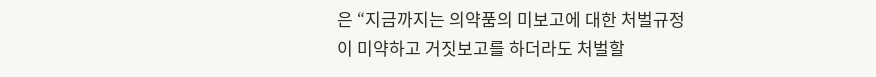은 “지금까지는 의약품의 미보고에 대한 처벌규정이 미약하고 거짓보고를 하더라도 처벌할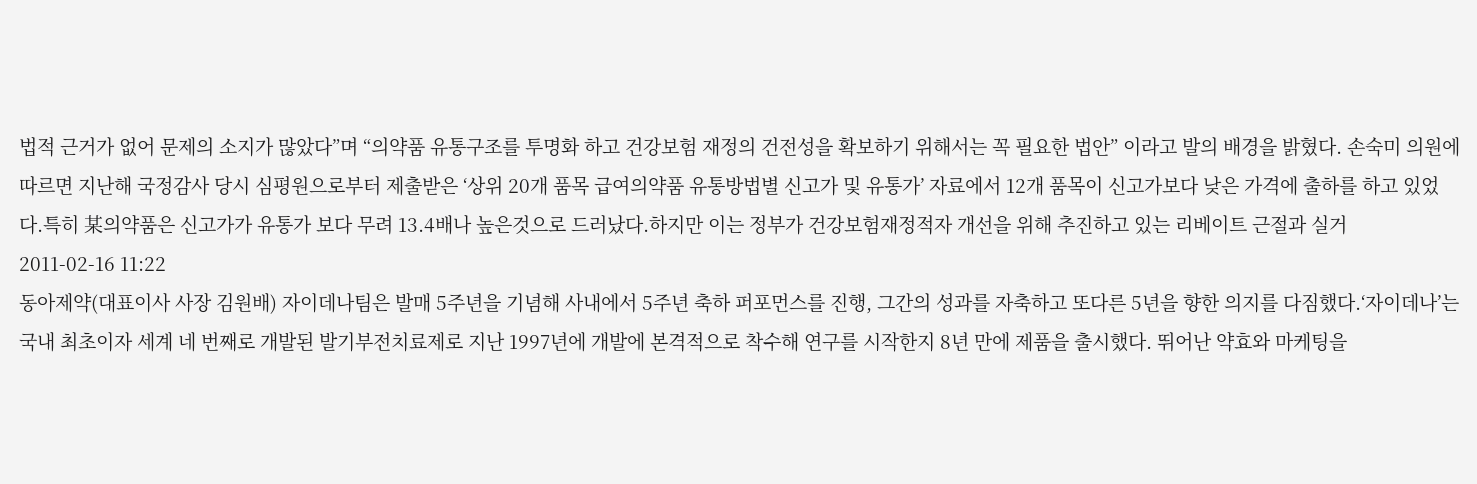법적 근거가 없어 문제의 소지가 많았다”며 “의약품 유통구조를 투명화 하고 건강보험 재정의 건전성을 확보하기 위해서는 꼭 필요한 법안” 이라고 발의 배경을 밝혔다. 손숙미 의원에 따르면 지난해 국정감사 당시 심평원으로부터 제출받은 ‘상위 20개 품목 급여의약품 유통방법별 신고가 및 유통가’ 자료에서 12개 품목이 신고가보다 낮은 가격에 출하를 하고 있었다.특히 某의약품은 신고가가 유통가 보다 무려 13.4배나 높은것으로 드러났다.하지만 이는 정부가 건강보험재정적자 개선을 위해 추진하고 있는 리베이트 근절과 실거
2011-02-16 11:22
동아제약(대표이사 사장 김원배) 자이데나팀은 발매 5주년을 기념해 사내에서 5주년 축하 퍼포먼스를 진행, 그간의 성과를 자축하고 또다른 5년을 향한 의지를 다짐했다.‘자이데나’는 국내 최초이자 세계 네 번째로 개발된 발기부전치료제로 지난 1997년에 개발에 본격적으로 착수해 연구를 시작한지 8년 만에 제품을 출시했다. 뛰어난 약효와 마케팅을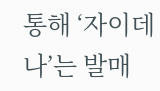통해 ‘자이데나’는 발매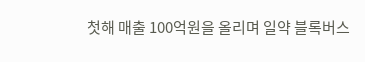첫해 매출 100억원을 올리며 일약 블록버스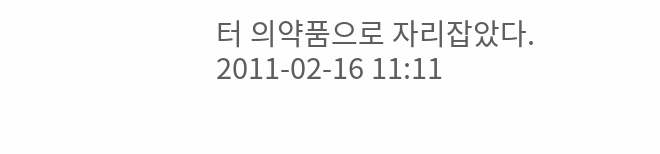터 의약품으로 자리잡았다.
2011-02-16 11:11